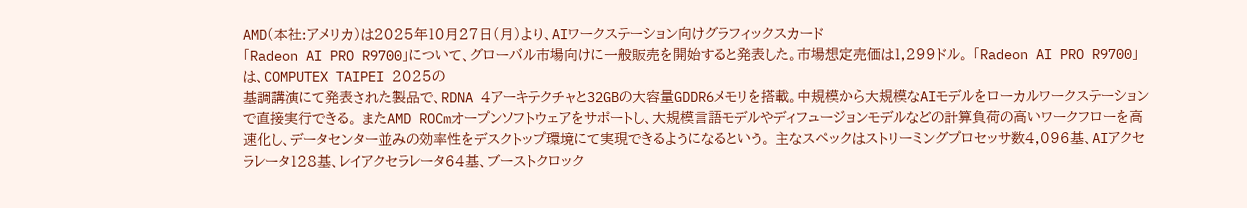AMD(本社:アメリカ)は2025年10月27日(月)より、AIワークステーション向けグラフィックスカード
「Radeon AI PRO R9700」について、グローバル市場向けに一般販売を開始すると発表した。市場想定売価は1,299ドル。 「Radeon AI PRO R9700」は、COMPUTEX TAIPEI 2025の
基調講演にて発表された製品で、RDNA 4アーキテクチャと32GBの大容量GDDR6メモリを搭載。中規模から大規模なAIモデルをローカルワークステーションで直接実行できる。 またAMD ROCmオープンソフトウェアをサポートし、大規模言語モデルやディフュージョンモデルなどの計算負荷の高いワークフローを高速化し、データセンター並みの効率性をデスクトップ環境にて実現できるようになるという。 主なスペックはストリーミングプロセッサ数4,096基、AIアクセラレータ128基、レイアクセラレータ64基、ブーストクロック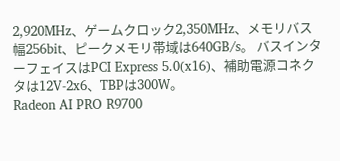2,920MHz、ゲームクロック2,350MHz、メモリバス幅256bit、ピークメモリ帯域は640GB/s。 バスインターフェイスはPCI Express 5.0(x16)、補助電源コネクタは12V-2x6、TBPは300W。
Radeon AI PRO R9700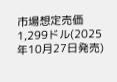市場想定売価1,299ドル(2025年10月27日発売)